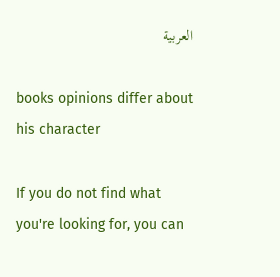العربية

books opinions differ about his character

If you do not find what you're looking for, you can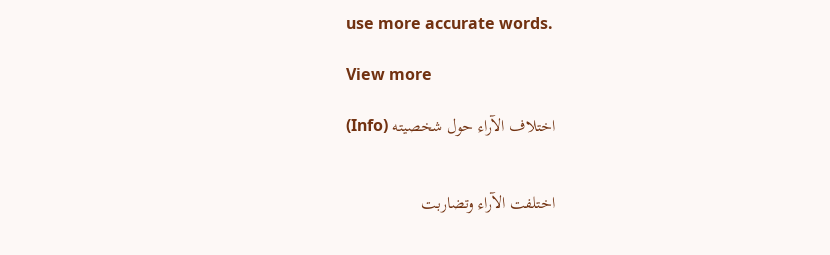use more accurate words.

View more

اختلاف الآراء حول شخصيته (Info)


اختلفت الآراء وتضاربت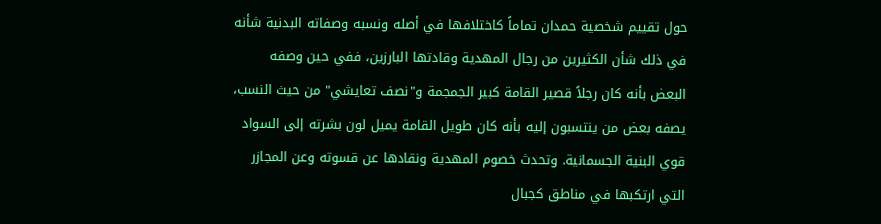حول تقييم شخصية حمدان تماماً كاختلافها في أصله ونسبه وصفاته البدنية شأنه في ذلك شأن الكثيرين من رجال المهدية وقادتها البارزين، ففي حين وصفه البعض بأنه كان رجلاً قصير القامة كبير الجمجمة و"نصف تعايشي" من حيث النسب، يصفه بعض من ينتسبون إليه بأنه كان طويل القامة يميل لون بشرته إلى السواد قوي البنية الجسمانية. وتحدث خصوم المهدية ونقادها عن قسوته وعن المجازر التي ارتكبها في مناطق كجبال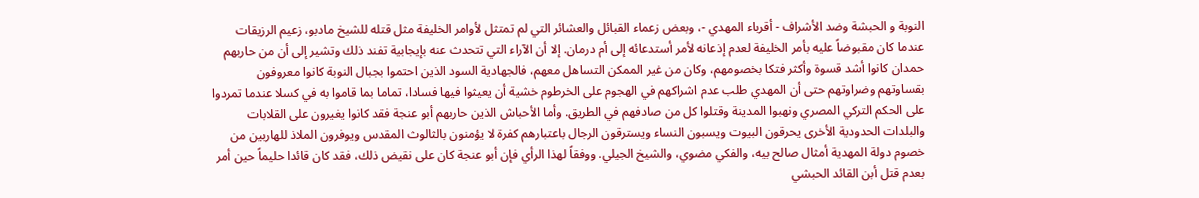النوبة و الحبشة وضد الأشراف - أقرباء المهدي -، وبعض زعماء القبائل والعشائر التي لم تمتثل لأوامر الخليفة مثل قتله للشيخ مادبو، زعيم الرزيقات عندما كان مقبوضاً عليه بأمر الخليفة لعدم إذعانه لأمر أستدعائه إلى أم درمان. إلا أن الآراء التي تتحدث عنه بإيجابية تفند ذلك وتشير إلى أن من حاربهم حمدان كانوا أشد قسوة وأكثر فتكا بخصومهم، وكان من غير الممكن التساهل معهم، فالجهادية السود الذين احتموا بجبال النوبة كانوا معروفون بقساوتهم وضراوتهم حتى أن المهدي طلب عدم اشراكهم في الهجوم على الخرطوم خشية أن يعيثوا فيها فسادا، تماما بما قاموا به في كسلا عندما تمردوا على الحكم التركي المصري ونهبوا المدينة وقتلوا كل من صادفهم في الطريق. وأما الأحباش الذين حاربهم أبو عنجة فقد كانوا يغيرون على القلابات والبلدات الحدودية الأخرى يحرقون البيوت ويسبون النساء ويسترقون الرجال باعتبارهم كفرة لا يؤمنون بالثالوث المقدس ويوفرون الملاذ للهاربين من خصوم دولة المهدية أمثال صالح بيه، والفكي مضوي، والشيخ الجيلي. ووفقاً لهذا الرأي فإن أبو عنجة كان على نقيض ذلك، فقد كان قائدا حليماً حين أمر بعدم قتل أبن القائد الحبشي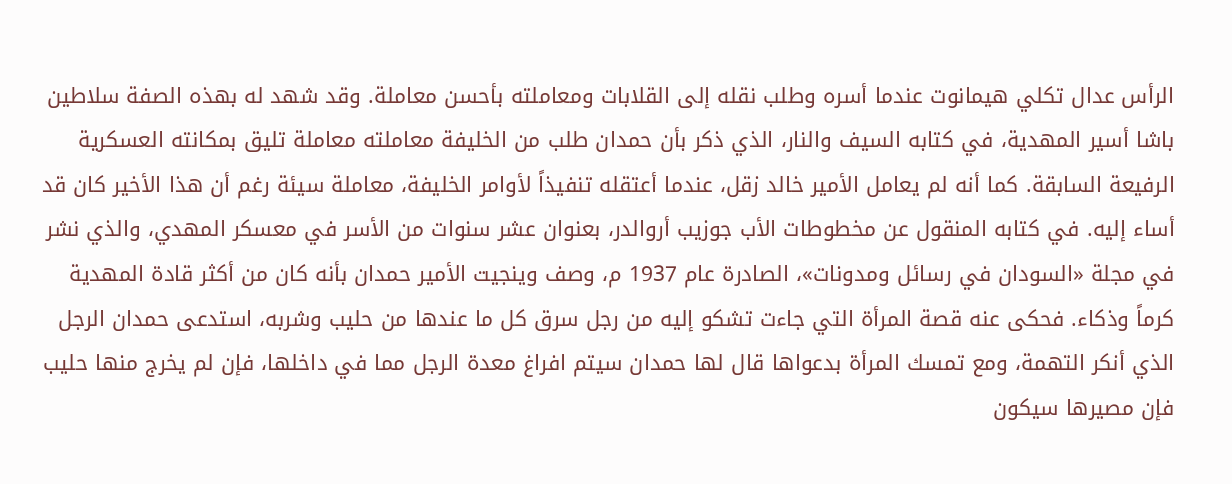الرأس عدال تكلي هيمانوت عندما أسره وطلب نقله إلى القلابات ومعاملته بأحسن معاملة. وقد شهد له بهذه الصفة سلاطين باشا أسير المهدية، في كتابه السيف والنار، الذي ذكر بأن حمدان طلب من الخليفة معاملته معاملة تليق بمكانته العسكرية الرفيعة السابقة. كما أنه لم يعامل الأمير خالد زقل، عندما أعتقله تنفيذاً لأوامر الخليفة، معاملة سيئة رغم أن هذا الأخير كان قد أساء إليه. في كتابه المنقول عن مخطوطات الأب جوزيب أروالدر، بعنوان عشر سنوات من الأسر في معسكر المهدي، والذي نشر في مجلة «السودان في رسائل ومدونات»، الصادرة عام 1937 م، وصف وينجيت الأمير حمدان بأنه كان من أكثر قادة المهدية كرماً وذكاء. فحكى عنه قصة المرأة التي جاءت تشكو إليه من رجل سرق كل ما عندها من حليب وشربه، استدعى حمدان الرجل الذي أنكر التهمة، ومع تمسك المرأة بدعواها قال لها حمدان سيتم افراغ معدة الرجل مما في داخلها، فإن لم يخرج منها حليب فإن مصيرها سيكون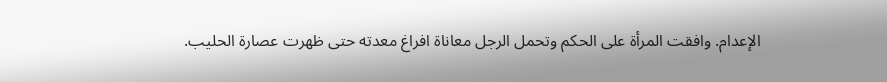الإعدام. وافقت المرأة على الحكم وتحمل الرجل معاناة افراغ معدته حتى ظهرت عصارة الحليب.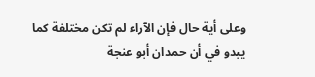وعلى أية حال فإن الآراء لم تكن مختلفة كما يبدو في أن حمدان أبو عنجة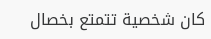كان شخصية تتمتع بخصال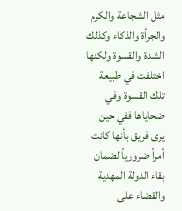مثل الشجاعة والكرم والجرأة والذكاء وكذلك الشدة والقسوة ولكنها اختلفت في طبيعة تلك القسوة وفي ضحاياها ففي حين يرى فريق بأنها كانت أمراً ضرورياً لضمان بقاء الدولة المهدية والقضاء على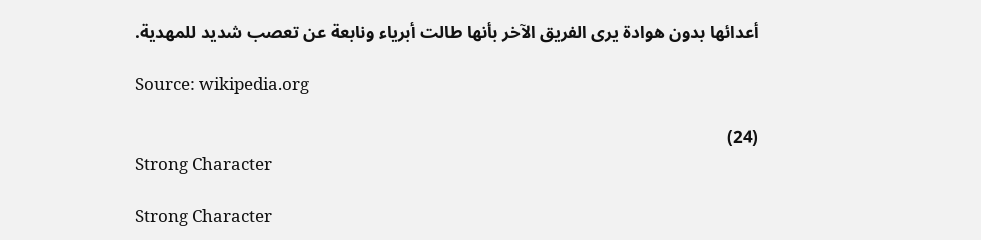أعدائها بدون هوادة يرى الفريق الآخر بأنها طالت أبرياء ونابعة عن تعصب شديد للمهدية.

Source: wikipedia.org

(24)
Strong Character

Strong Character